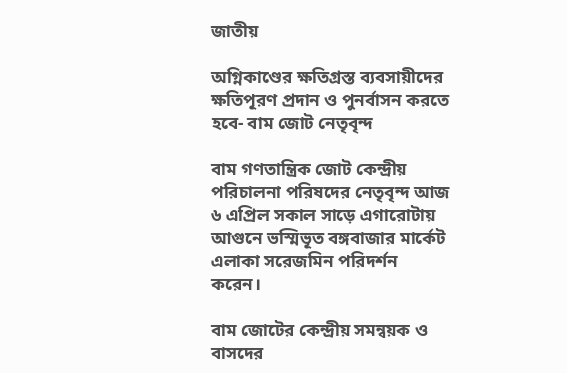জাতীয়

অগ্নিকাণ্ডের ক্ষতিগ্রস্ত ব্যবসায়ীদের ক্ষতিপূরণ প্রদান ও পুনর্বাসন করতে হবে- বাম জোট নেতৃবৃন্দ

বাম গণতান্ত্রিক জোট কেন্দ্রীয় পরিচালনা পরিষদের নেতৃবৃন্দ আজ ৬ এপ্রিল সকাল সাড়ে এগারোটায় আগুনে ভস্মিভূত বঙ্গবাজার মার্কেট এলাকা সরেজমিন পরিদর্শন করেন।

বাম জোটের কেন্দ্রীয় সমন্বয়ক ও বাসদের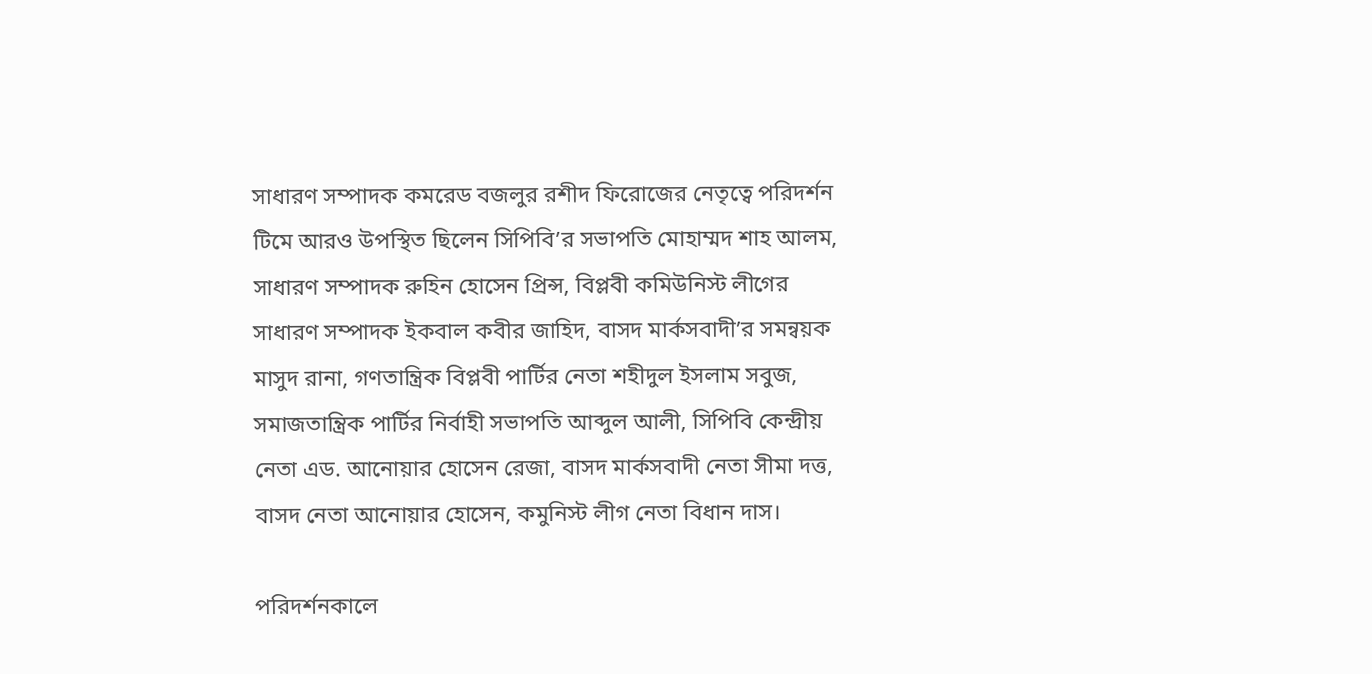সাধারণ সম্পাদক কমরেড বজলুর রশীদ ফিরোজের নেতৃত্বে পরিদর্শন টিমে আরও উপস্থিত ছিলেন সিপিবি’র সভাপতি মোহাম্মদ শাহ আলম, সাধারণ সম্পাদক রুহিন হোসেন প্রিন্স, বিপ্লবী কমিউনিস্ট লীগের সাধারণ সম্পাদক ইকবাল কবীর জাহিদ, বাসদ মার্কসবাদী’র সমন্বয়ক মাসুদ রানা, গণতান্ত্রিক বিপ্লবী পার্টির নেতা শহীদুল ইসলাম সবুজ, সমাজতান্ত্রিক পার্টির নির্বাহী সভাপতি আব্দুল আলী, সিপিবি কেন্দ্রীয় নেতা এড. আনোয়ার হোসেন রেজা, বাসদ মার্কসবাদী নেতা সীমা দত্ত, বাসদ নেতা আনোয়ার হোসেন, কমুনিস্ট লীগ নেতা বিধান দাস।

পরিদর্শনকালে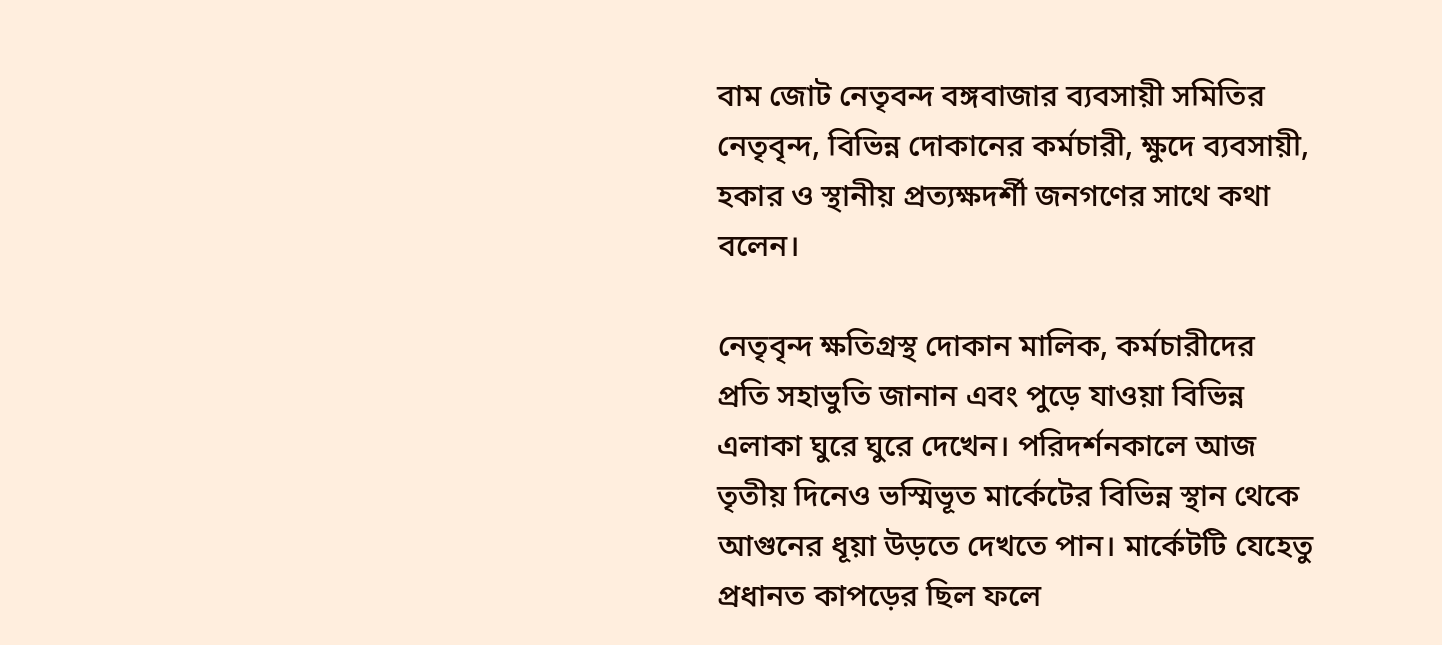বাম জোট নেতৃবন্দ বঙ্গবাজার ব্যবসায়ী সমিতির নেতৃবৃন্দ, বিভিন্ন দোকানের কর্মচারী, ক্ষুদে ব্যবসায়ী, হকার ও স্থানীয় প্রত্যক্ষদর্শী জনগণের সাথে কথা বলেন।

নেতৃবৃন্দ ক্ষতিগ্রস্থ দোকান মালিক, কর্মচারীদের প্রতি সহাভুতি জানান এবং পুড়ে যাওয়া বিভিন্ন এলাকা ঘুরে ঘুরে দেখেন। পরিদর্শনকালে আজ তৃতীয় দিনেও ভস্মিভূত মার্কেটের বিভিন্ন স্থান থেকে আগুনের ধূয়া উড়তে দেখতে পান। মার্কেটটি যেহেতু প্রধানত কাপড়ের ছিল ফলে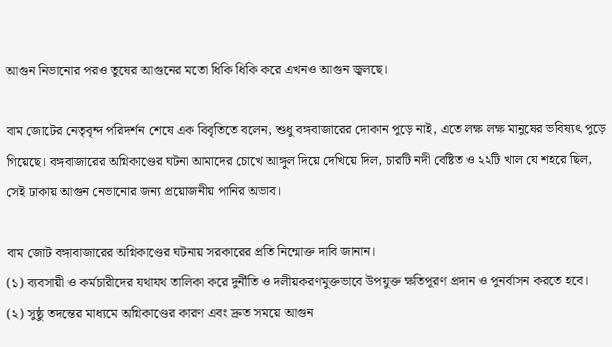আগুন নিভানোর পরও তুষের আগুনের মতো ধিকি ধিকি করে এখনও আগুন জ্বলছে।

বাম জোটের নেতৃবৃন্দ পরিদর্শন শেষে এক বিবৃতিতে বলেন, শুধু বঙ্গবাজারের দোকান পুড়ে নাই, এতে লক্ষ লক্ষ মানুষের ভবিষ্যৎ পুড়ে গিয়েছে। বঙ্গবাজারের অগ্নিকাণ্ডের ঘটনা আমাদের চোখে আঙ্গুল দিয়ে দেখিয়ে দিল, চারটি নদী বেষ্টিত ও ২২টি খাল যে শহরে ছিল, সেই ঢাকায় আগুন নেভানোর জন্য প্রয়োজনীয় পানির অভাব।

বাম জোট বঙ্গাবাজারের অগ্নিকাণ্ডের ঘটনায় সরকারের প্রতি নিন্মোক্ত দাবি জানান।
(১) ব্যবসায়ী ও কর্মচারীদের যথাযথ তালিকা করে দুর্নীতি ও দলীয়করণমুক্তভাবে উপযুক্ত ক্ষতিপূরণ প্রদান ও পুনর্বাসন করতে হবে।
(২) সুষ্ঠু তদন্তের মাধ্যমে অগ্নিকাণ্ডের কারণ এবং দ্রুত সময়ে আগুন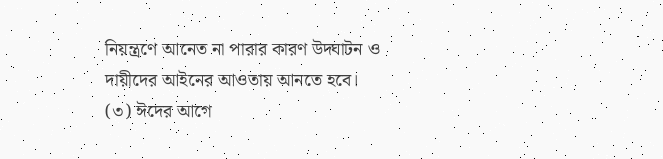নিয়ন্ত্রণে আনেত না পারার কারণ উদ্ঘাটন ও দায়ীদের আইনের আওতায় আনতে হবে।
(৩) ঈদের আগে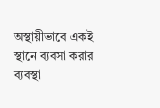অস্থায়ীভাবে একই স্থানে ব্যবসা করার ব্যবস্থা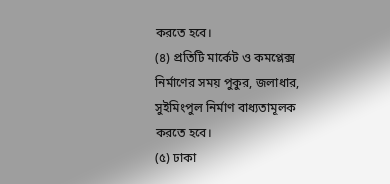করতে হবে।
(৪) প্রতিটি মার্কেট ও কমপ্লেক্স নির্মাণের সময় পুকুর, জলাধার, সুইমিংপুল নির্মাণ বাধ্যতামূলক করতে হবে।
(৫) ঢাকা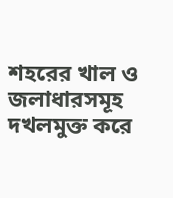শহরের খাল ও জলাধারসমূহ দখলমুক্ত করে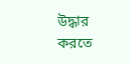উদ্ধার করতে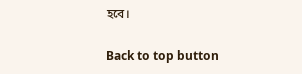হবে।

Back to top button